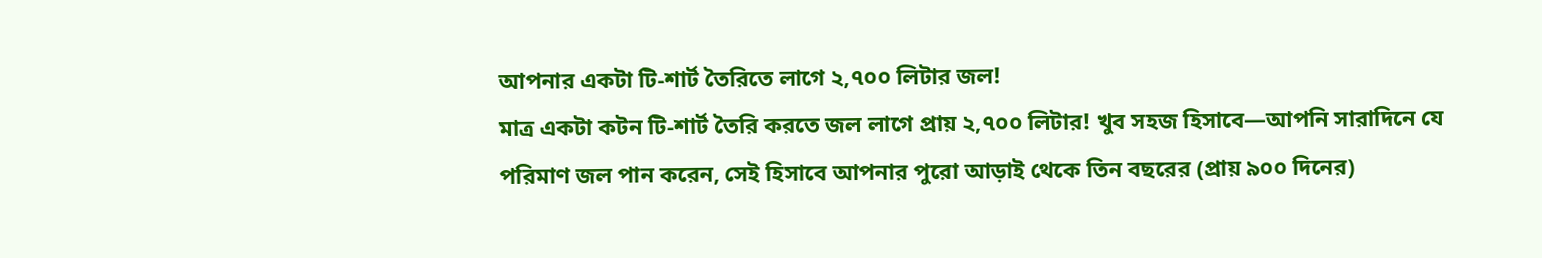আপনার একটা টি-শার্ট তৈরিতে লাগে ২,৭০০ লিটার জল!
মাত্র একটা কটন টি-শার্ট তৈরি করতে জল লাগে প্রায় ২,৭০০ লিটার! খুব সহজ হিসাবে—আপনি সারাদিনে যে পরিমাণ জল পান করেন, সেই হিসাবে আপনার পুরো আড়াই থেকে তিন বছরের (প্রায় ৯০০ দিনের)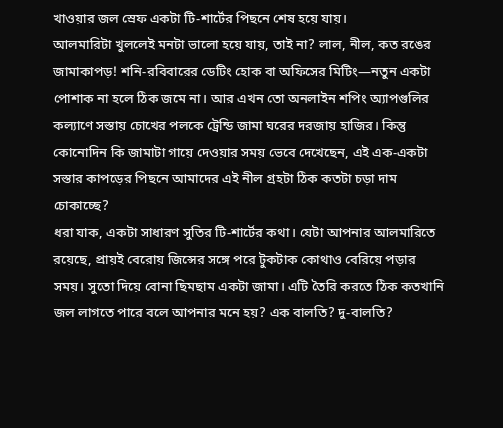খাওয়ার জল স্রেফ একটা টি-শার্টের পিছনে শেষ হয়ে যায়।
আলমারিটা খুললেই মনটা ভালো হয়ে যায়, তাই না? লাল, নীল, কত রঙের জামাকাপড়! শনি-রবিবারের ডেটিং হোক বা অফিসের মিটিং—নতুন একটা পোশাক না হলে ঠিক জমে না। আর এখন তো অনলাইন শপিং অ্যাপগুলির কল্যাণে সস্তায় চোখের পলকে ট্রেন্ডি জামা ঘরের দরজায় হাজির। কিন্তু কোনোদিন কি জামাটা গায়ে দেওয়ার সময় ভেবে দেখেছেন, এই এক-একটা সস্তার কাপড়ের পিছনে আমাদের এই নীল গ্রহটা ঠিক কতটা চড়া দাম চোকাচ্ছে?
ধরা যাক, একটা সাধারণ সুতির টি-শার্টের কথা। যেটা আপনার আলমারিতে রয়েছে, প্রায়ই বেরোয় জিন্সের সঙ্গে পরে টুকটাক কোথাও বেরিয়ে পড়ার সময়। সুতো দিয়ে বোনা ছিমছাম একটা জামা। এটি তৈরি করতে ঠিক কতখানি জল লাগতে পারে বলে আপনার মনে হয়? এক বালতি? দু-বালতি?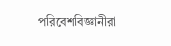পরিবেশবিজ্ঞানীরা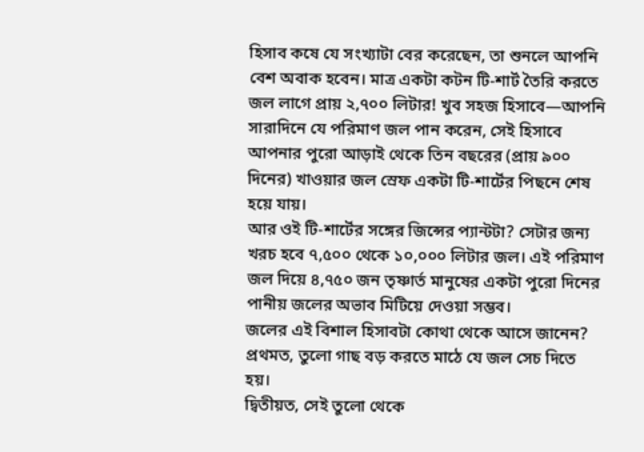হিসাব কষে যে সংখ্যাটা বের করেছেন, তা শুনলে আপনি বেশ অবাক হবেন। মাত্র একটা কটন টি-শার্ট তৈরি করতে জল লাগে প্রায় ২,৭০০ লিটার! খুব সহজ হিসাবে—আপনি সারাদিনে যে পরিমাণ জল পান করেন, সেই হিসাবে আপনার পুরো আড়াই থেকে তিন বছরের (প্রায় ৯০০ দিনের) খাওয়ার জল স্রেফ একটা টি-শার্টের পিছনে শেষ হয়ে যায়।
আর ওই টি-শার্টের সঙ্গের জিন্সের প্যান্টটা? সেটার জন্য খরচ হবে ৭,৫০০ থেকে ১০,০০০ লিটার জল। এই পরিমাণ জল দিয়ে ৪,৭৫০ জন তৃষ্ণার্ত মানুষের একটা পুরো দিনের পানীয় জলের অভাব মিটিয়ে দেওয়া সম্ভব।
জলের এই বিশাল হিসাবটা কোথা থেকে আসে জানেন?
প্রথমত, তুলো গাছ বড় করতে মাঠে যে জল সেচ দিতে হয়।
দ্বিতীয়ত, সেই তুলো থেকে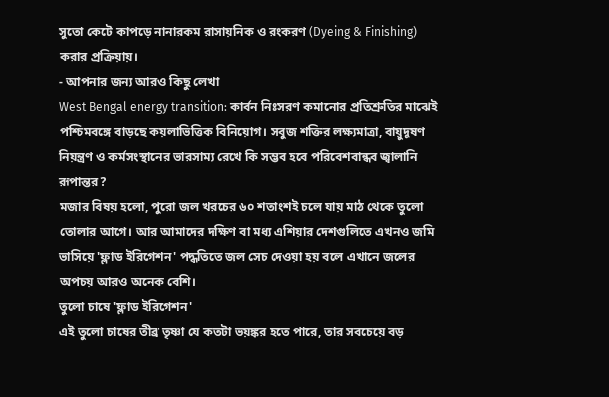সুতো কেটে কাপড়ে নানারকম রাসায়নিক ও রংকরণ (Dyeing & Finishing) করার প্রক্রিয়ায়।
- আপনার জন্য আরও কিছু লেখা
West Bengal energy transition: কার্বন নিঃসরণ কমানোর প্রতিশ্রুতির মাঝেই পশ্চিমবঙ্গে বাড়ছে কয়লাভিত্তিক বিনিয়োগ। সবুজ শক্তির লক্ষ্যমাত্রা, বায়ুদূষণ নিয়ন্ত্রণ ও কর্মসংস্থানের ভারসাম্য রেখে কি সম্ভব হবে পরিবেশবান্ধব জ্বালানি রূপান্তর?
মজার বিষয় হলো, পুরো জল খরচের ৬০ শতাংশই চলে যায় মাঠ থেকে তুলো তোলার আগে। আর আমাদের দক্ষিণ বা মধ্য এশিয়ার দেশগুলিতে এখনও জমি ভাসিয়ে 'ফ্লাড ইরিগেশন' পদ্ধতিতে জল সেচ দেওয়া হয় বলে এখানে জলের অপচয় আরও অনেক বেশি।
তুলো চাষে 'ফ্লাড ইরিগেশন'
এই তুলো চাষের তীব্র তৃষ্ণা যে কতটা ভয়ঙ্কর হতে পারে, তার সবচেয়ে বড়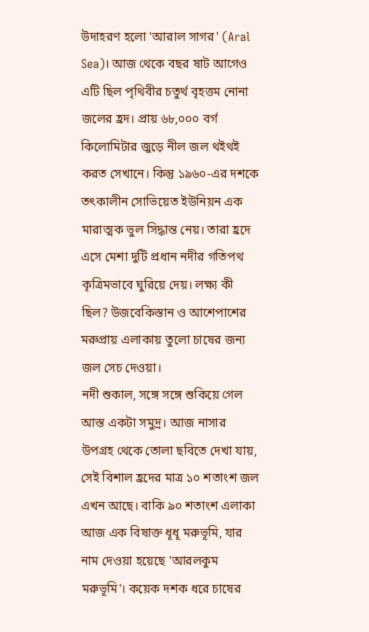উদাহরণ হলো 'আরাল সাগর' (Aral Sea)। আজ থেকে বছর ষাট আগেও এটি ছিল পৃথিবীর চতুর্থ বৃহত্তম নোনা জলের হ্রদ। প্রায় ৬৮,০০০ বর্গ কিলোমিটার জুড়ে নীল জল থইথই করত সেখানে। কিন্তু ১৯৬০-এর দশকে তৎকালীন সোভিয়েত ইউনিয়ন এক মারাত্মক ভুল সিদ্ধান্ত নেয়। তারা হ্রদে এসে মেশা দুটি প্রধান নদীর গতিপথ কৃত্রিমভাবে ঘুরিয়ে দেয়। লক্ষ্য কী ছিল? উজবেকিস্তান ও আশেপাশের মরুপ্রায় এলাকায় তুলো চাষের জন্য জল সেচ দেওয়া।
নদী শুকাল, সঙ্গে সঙ্গে শুকিয়ে গেল আস্ত একটা সমুদ্র। আজ নাসার উপগ্রহ থেকে তোলা ছবিতে দেখা যায়, সেই বিশাল হ্রদের মাত্র ১০ শতাংশ জল এখন আছে। বাকি ৯০ শতাংশ এলাকা আজ এক বিষাক্ত ধূধূ মরুভূমি, যার নাম দেওয়া হয়েছে 'আরলকুম মরুভূমি'। কয়েক দশক ধরে চাষের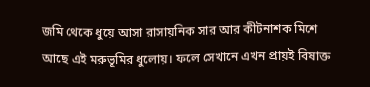জমি থেকে ধুয়ে আসা রাসায়নিক সার আর কীটনাশক মিশে আছে এই মরুভূমির ধুলোয়। ফলে সেখানে এখন প্রায়ই বিষাক্ত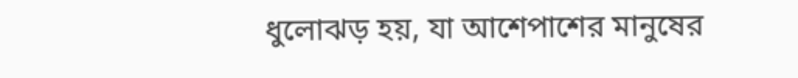ধুলোঝড় হয়, যা আশেপাশের মানুষের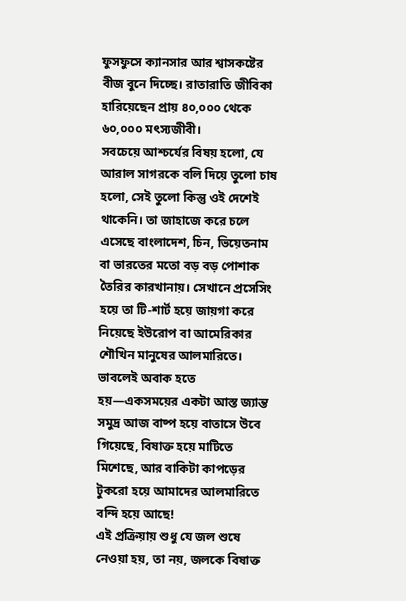ফুসফুসে ক্যানসার আর শ্বাসকষ্টের বীজ বুনে দিচ্ছে। রাতারাতি জীবিকা হারিয়েছেন প্রায় ৪০,০০০ থেকে ৬০,০০০ মৎস্যজীবী।
সবচেয়ে আশ্চর্যের বিষয় হলো, যে আরাল সাগরকে বলি দিয়ে তুলো চাষ হলো, সেই তুলো কিন্তু ওই দেশেই থাকেনি। তা জাহাজে করে চলে এসেছে বাংলাদেশ, চিন, ভিয়েতনাম বা ভারতের মতো বড় বড় পোশাক তৈরির কারখানায়। সেখানে প্রসেসিং হয়ে তা টি-শার্ট হয়ে জায়গা করে নিয়েছে ইউরোপ বা আমেরিকার শৌখিন মানুষের আলমারিতে। ভাবলেই অবাক হতে হয়—একসময়ের একটা আস্ত জ্যান্ত সমুদ্র আজ বাষ্প হয়ে বাতাসে উবে গিয়েছে, বিষাক্ত হয়ে মাটিতে মিশেছে, আর বাকিটা কাপড়ের টুকরো হয়ে আমাদের আলমারিতে বন্দি হয়ে আছে!
এই প্রক্রিয়ায় শুধু যে জল শুষে নেওয়া হয়, তা নয়, জলকে বিষাক্ত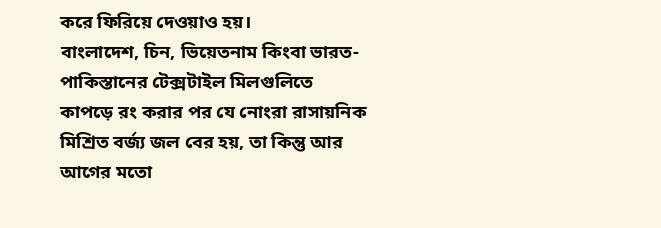করে ফিরিয়ে দেওয়াও হয়।
বাংলাদেশ, চিন, ভিয়েতনাম কিংবা ভারত-পাকিস্তানের টেক্সটাইল মিলগুলিতে কাপড়ে রং করার পর যে নোংরা রাসায়নিক মিশ্রিত বর্জ্য জল বের হয়, তা কিন্তু আর আগের মতো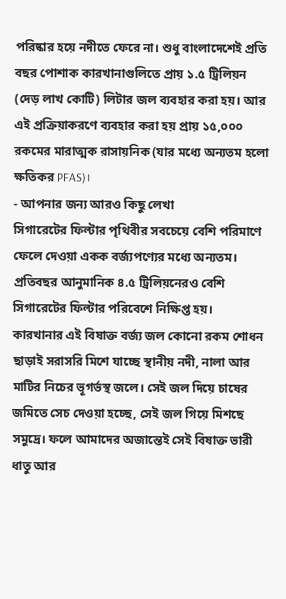পরিষ্কার হয়ে নদীতে ফেরে না। শুধু বাংলাদেশেই প্রতি বছর পোশাক কারখানাগুলিতে প্রায় ১.৫ ট্রিলিয়ন (দেড় লাখ কোটি) লিটার জল ব্যবহার করা হয়। আর এই প্রক্রিয়াকরণে ব্যবহার করা হয় প্রায় ১৫,০০০ রকমের মারাত্মক রাসায়নিক (যার মধ্যে অন্যতম হলো ক্ষতিকর PFAS)।
- আপনার জন্য আরও কিছু লেখা
সিগারেটের ফিল্টার পৃথিবীর সবচেয়ে বেশি পরিমাণে ফেলে দেওয়া একক বর্জ্যপণ্যের মধ্যে অন্যতম। প্রতিবছর আনুমানিক ৪.৫ ট্রিলিয়নেরও বেশি সিগারেটের ফিল্টার পরিবেশে নিক্ষিপ্ত হয়।
কারখানার এই বিষাক্ত বর্জ্য জল কোনো রকম শোধন ছাড়াই সরাসরি মিশে যাচ্ছে স্থানীয় নদী, নালা আর মাটির নিচের ভূগর্ভস্থ জলে। সেই জল দিয়ে চাষের জমিতে সেচ দেওয়া হচ্ছে, সেই জল গিয়ে মিশছে সমুদ্রে। ফলে আমাদের অজান্তেই সেই বিষাক্ত ভারী ধাতু আর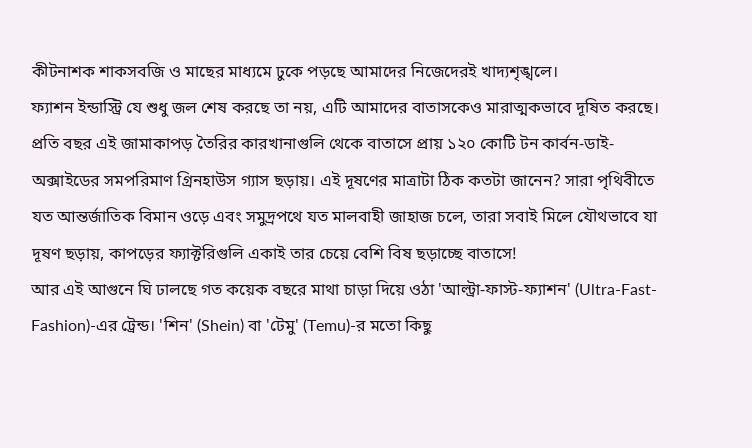কীটনাশক শাকসবজি ও মাছের মাধ্যমে ঢুকে পড়ছে আমাদের নিজেদেরই খাদ্যশৃঙ্খলে।
ফ্যাশন ইন্ডাস্ট্রি যে শুধু জল শেষ করছে তা নয়, এটি আমাদের বাতাসকেও মারাত্মকভাবে দূষিত করছে। প্রতি বছর এই জামাকাপড় তৈরির কারখানাগুলি থেকে বাতাসে প্রায় ১২০ কোটি টন কার্বন-ডাই-অক্সাইডের সমপরিমাণ গ্রিনহাউস গ্যাস ছড়ায়। এই দূষণের মাত্রাটা ঠিক কতটা জানেন? সারা পৃথিবীতে যত আন্তর্জাতিক বিমান ওড়ে এবং সমুদ্রপথে যত মালবাহী জাহাজ চলে, তারা সবাই মিলে যৌথভাবে যা দূষণ ছড়ায়, কাপড়ের ফ্যাক্টরিগুলি একাই তার চেয়ে বেশি বিষ ছড়াচ্ছে বাতাসে!
আর এই আগুনে ঘি ঢালছে গত কয়েক বছরে মাথা চাড়া দিয়ে ওঠা 'আল্ট্রা-ফাস্ট-ফ্যাশন' (Ultra-Fast-Fashion)-এর ট্রেন্ড। 'শিন' (Shein) বা 'টেমু' (Temu)-র মতো কিছু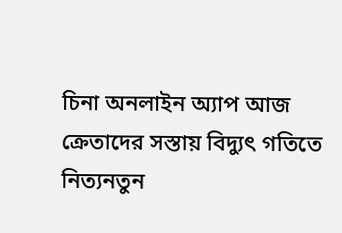চিনা অনলাইন অ্যাপ আজ ক্রেতাদের সস্তায় বিদ্যুৎ গতিতে নিত্যনতুন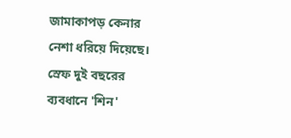জামাকাপড় কেনার নেশা ধরিয়ে দিয়েছে। স্রেফ দুই বছরের ব্যবধানে 'শিন'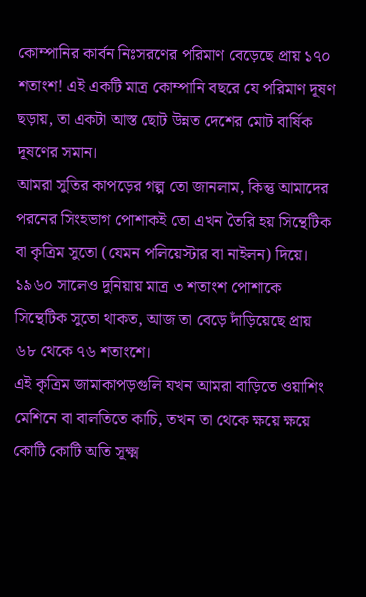কোম্পানির কার্বন নিঃসরণের পরিমাণ বেড়েছে প্রায় ১৭০ শতাংশ! এই একটি মাত্র কোম্পানি বছরে যে পরিমাণ দূষণ ছড়ায়, তা একটা আস্ত ছোট উন্নত দেশের মোট বার্ষিক দূষণের সমান।
আমরা সুতির কাপড়ের গল্প তো জানলাম, কিন্তু আমাদের পরনের সিংহভাগ পোশাকই তো এখন তৈরি হয় সিন্থেটিক বা কৃত্রিম সুতো (যেমন পলিয়েস্টার বা নাইলন) দিয়ে। ১৯৬০ সালেও দুনিয়ায় মাত্র ৩ শতাংশ পোশাকে সিন্থেটিক সুতো থাকত, আজ তা বেড়ে দাঁড়িয়েছে প্রায় ৬৮ থেকে ৭৬ শতাংশে।
এই কৃত্রিম জামাকাপড়গুলি যখন আমরা বাড়িতে ওয়াশিং মেশিনে বা বালতিতে কাচি, তখন তা থেকে ক্ষয়ে ক্ষয়ে কোটি কোটি অতি সূক্ষ্ম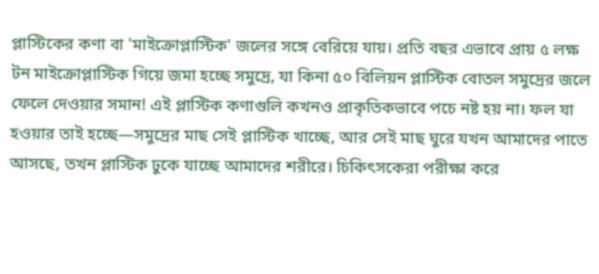প্লাস্টিকের কণা বা 'মাইক্রোপ্লাস্টিক' জলের সঙ্গে বেরিয়ে যায়। প্রতি বছর এভাবে প্রায় ৫ লক্ষ টন মাইক্রোপ্লাস্টিক গিয়ে জমা হচ্ছে সমুদ্রে, যা কিনা ৫০ বিলিয়ন প্লাস্টিক বোতল সমুদ্রের জলে ফেলে দেওয়ার সমান! এই প্লাস্টিক কণাগুলি কখনও প্রাকৃতিকভাবে পচে নষ্ট হয় না। ফল যা হওয়ার তাই হচ্ছে—সমুদ্রের মাছ সেই প্লাস্টিক খাচ্ছে, আর সেই মাছ ঘুরে যখন আমাদের পাতে আসছে, তখন প্লাস্টিক ঢুকে যাচ্ছে আমাদের শরীরে। চিকিৎসকেরা পরীক্ষা করে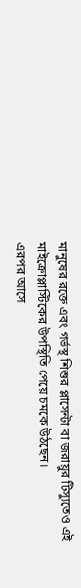মানুষের রক্তে এবং গর্ভস্থ শিশুর প্লাসেন্টা বা জরায়ুর টিস্যুতেও এই মাইক্রোপ্লাস্টিকের উপস্থিতি পেয়ে চমকে উঠছেন।
এরপর আসে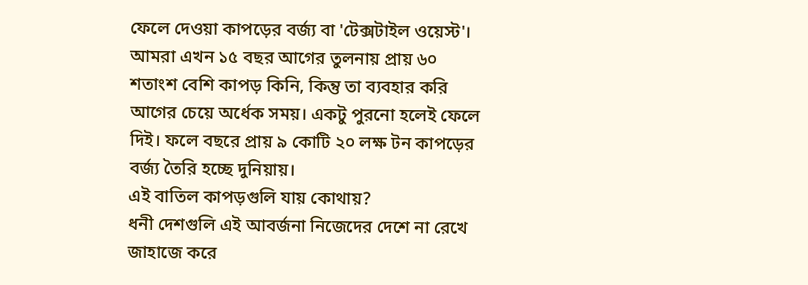ফেলে দেওয়া কাপড়ের বর্জ্য বা 'টেক্সটাইল ওয়েস্ট'। আমরা এখন ১৫ বছর আগের তুলনায় প্রায় ৬০ শতাংশ বেশি কাপড় কিনি, কিন্তু তা ব্যবহার করি আগের চেয়ে অর্ধেক সময়। একটু পুরনো হলেই ফেলে দিই। ফলে বছরে প্রায় ৯ কোটি ২০ লক্ষ টন কাপড়ের বর্জ্য তৈরি হচ্ছে দুনিয়ায়।
এই বাতিল কাপড়গুলি যায় কোথায়?
ধনী দেশগুলি এই আবর্জনা নিজেদের দেশে না রেখে জাহাজে করে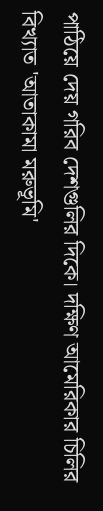পাঠিয়ে দেয় গরিব দেশগুলির দিকে। দক্ষিণ আমেরিকার চিলির বিখ্যাত 'আতাকামা মরুভূমি'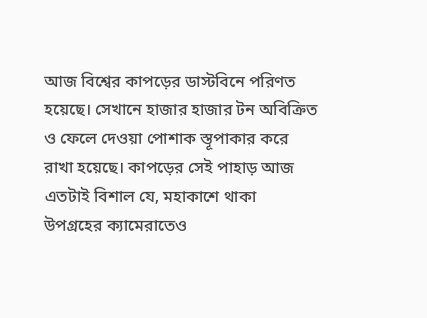আজ বিশ্বের কাপড়ের ডাস্টবিনে পরিণত হয়েছে। সেখানে হাজার হাজার টন অবিক্রিত ও ফেলে দেওয়া পোশাক স্তূপাকার করে রাখা হয়েছে। কাপড়ের সেই পাহাড় আজ এতটাই বিশাল যে, মহাকাশে থাকা উপগ্রহের ক্যামেরাতেও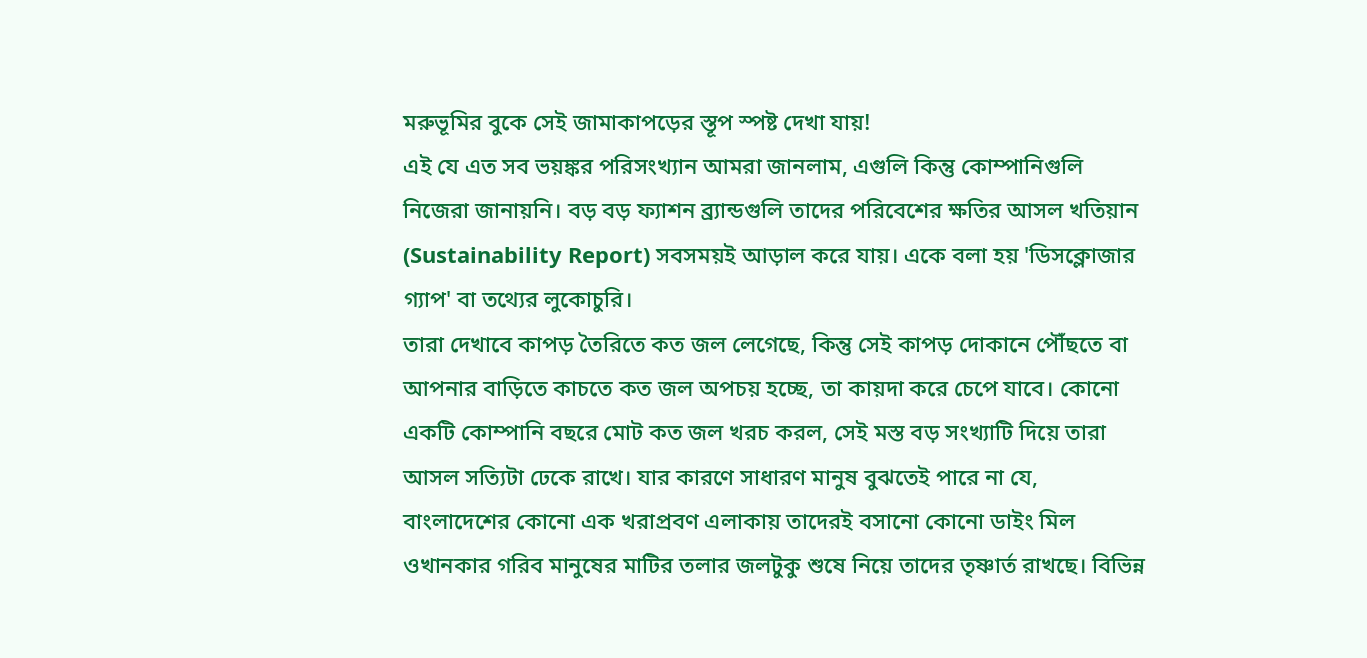মরুভূমির বুকে সেই জামাকাপড়ের স্তূপ স্পষ্ট দেখা যায়!
এই যে এত সব ভয়ঙ্কর পরিসংখ্যান আমরা জানলাম, এগুলি কিন্তু কোম্পানিগুলি নিজেরা জানায়নি। বড় বড় ফ্যাশন ব্র্যান্ডগুলি তাদের পরিবেশের ক্ষতির আসল খতিয়ান (Sustainability Report) সবসময়ই আড়াল করে যায়। একে বলা হয় 'ডিসক্লোজার গ্যাপ' বা তথ্যের লুকোচুরি।
তারা দেখাবে কাপড় তৈরিতে কত জল লেগেছে, কিন্তু সেই কাপড় দোকানে পৌঁছতে বা আপনার বাড়িতে কাচতে কত জল অপচয় হচ্ছে, তা কায়দা করে চেপে যাবে। কোনো একটি কোম্পানি বছরে মোট কত জল খরচ করল, সেই মস্ত বড় সংখ্যাটি দিয়ে তারা আসল সত্যিটা ঢেকে রাখে। যার কারণে সাধারণ মানুষ বুঝতেই পারে না যে, বাংলাদেশের কোনো এক খরাপ্রবণ এলাকায় তাদেরই বসানো কোনো ডাইং মিল ওখানকার গরিব মানুষের মাটির তলার জলটুকু শুষে নিয়ে তাদের তৃষ্ণার্ত রাখছে। বিভিন্ন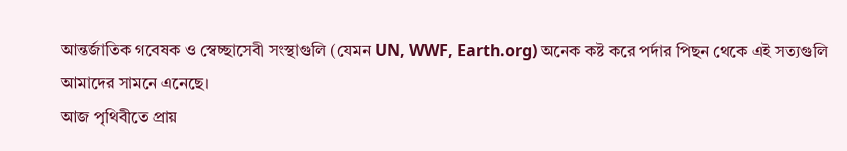আন্তর্জাতিক গবেষক ও স্বেচ্ছাসেবী সংস্থাগুলি (যেমন UN, WWF, Earth.org) অনেক কষ্ট করে পর্দার পিছন থেকে এই সত্যগুলি আমাদের সামনে এনেছে।
আজ পৃথিবীতে প্রায়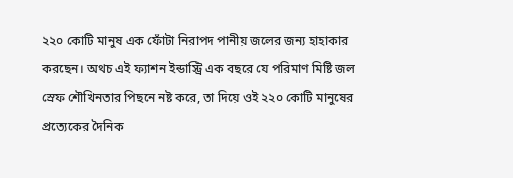২২০ কোটি মানুষ এক ফোঁটা নিরাপদ পানীয় জলের জন্য হাহাকার করছেন। অথচ এই ফ্যাশন ইন্ডাস্ট্রি এক বছরে যে পরিমাণ মিষ্টি জল স্রেফ শৌখিনতার পিছনে নষ্ট করে, তা দিয়ে ওই ২২০ কোটি মানুষের প্রত্যেকের দৈনিক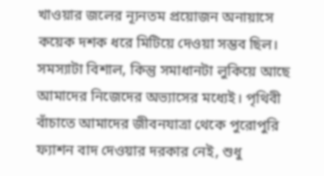খাওয়ার জলের ন্যূনতম প্রয়োজন অনায়াসে কয়েক দশক ধরে মিটিয়ে দেওয়া সম্ভব ছিল।
সমস্যাটা বিশাল, কিন্তু সমাধানটা লুকিয়ে আছে আমাদের নিজেদের অভ্যাসের মধ্যেই। পৃথিবী বাঁচাতে আমাদের জীবনযাত্রা থেকে পুরোপুরি ফ্যাশন বাদ দেওয়ার দরকার নেই, শুধু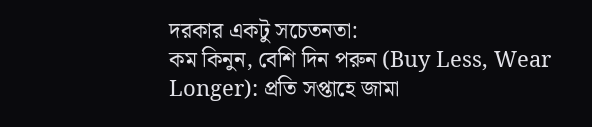দরকার একটু সচেতনতা:
কম কিনুন, বেশি দিন পরুন (Buy Less, Wear Longer): প্রতি সপ্তাহে জামা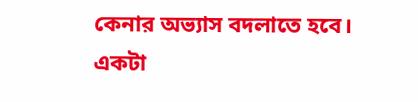কেনার অভ্যাস বদলাতে হবে। একটা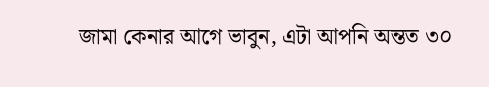জামা কেনার আগে ভাবুন, এটা আপনি অন্তত ৩০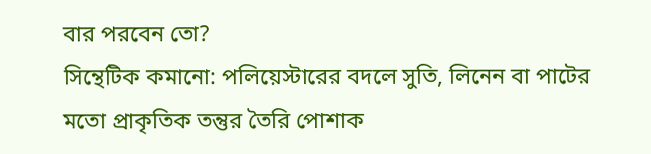বার পরবেন তো?
সিন্থেটিক কমানো: পলিয়েস্টারের বদলে সুতি, লিনেন বা পাটের মতো প্রাকৃতিক তন্তুর তৈরি পোশাক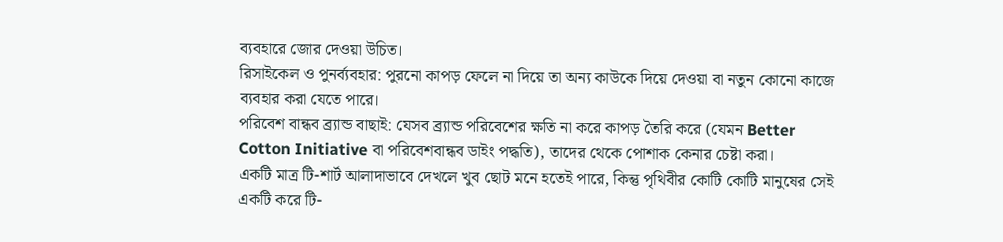ব্যবহারে জোর দেওয়া উচিত।
রিসাইকেল ও পুনর্ব্যবহার: পুরনো কাপড় ফেলে না দিয়ে তা অন্য কাউকে দিয়ে দেওয়া বা নতুন কোনো কাজে ব্যবহার করা যেতে পারে।
পরিবেশ বান্ধব ব্র্যান্ড বাছাই: যেসব ব্র্যান্ড পরিবেশের ক্ষতি না করে কাপড় তৈরি করে (যেমন Better Cotton Initiative বা পরিবেশবান্ধব ডাইং পদ্ধতি), তাদের থেকে পোশাক কেনার চেষ্টা করা।
একটি মাত্র টি-শার্ট আলাদাভাবে দেখলে খুব ছোট মনে হতেই পারে, কিন্তু পৃথিবীর কোটি কোটি মানুষের সেই একটি করে টি-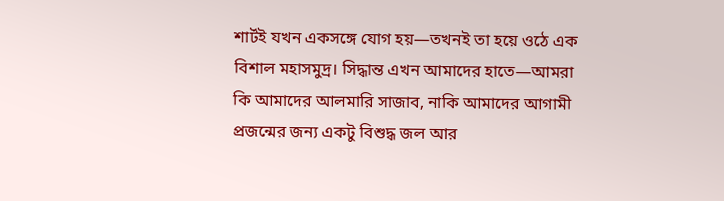শার্টই যখন একসঙ্গে যোগ হয়—তখনই তা হয়ে ওঠে এক বিশাল মহাসমুদ্র। সিদ্ধান্ত এখন আমাদের হাতে—আমরা কি আমাদের আলমারি সাজাব, নাকি আমাদের আগামী প্রজন্মের জন্য একটু বিশুদ্ধ জল আর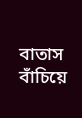বাতাস বাঁচিয়ে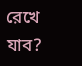রেখে যাব?